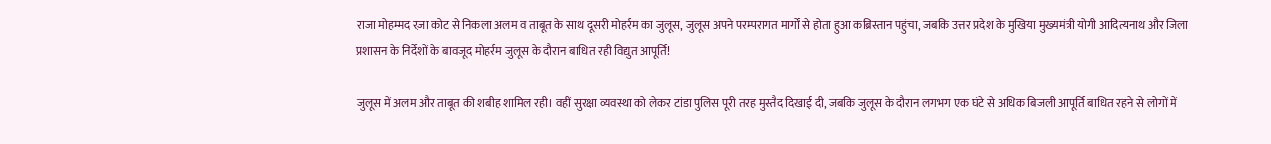राजा मोहम्मद रज़ा कोट से निकला अलम व ताबूत के साथ दूसरी मोहर्रम का जुलूस, जुलूस अपने परम्परागत मार्गों से होता हुआ कब्रिस्तान पहुंचा, जबकि उत्तर प्रदेश के मुखिया मुख्यमंत्री योगी आदित्यनाथ और जिला प्रशासन के निर्देशों के बावजूद मोहर्रम जुलूस के दौरान बाधित रही विद्युत आपूर्ति!

जुलूस में अलम और ताबूत की शबीह शामिल रही। वहीं सुरक्षा व्यवस्था को लेकर टांडा पुलिस पूरी तरह मुस्तैद दिखाई दी, जबकि जुलूस के दौरान लगभग एक घंटे से अधिक बिजली आपूर्ति बाधित रहने से लोगों में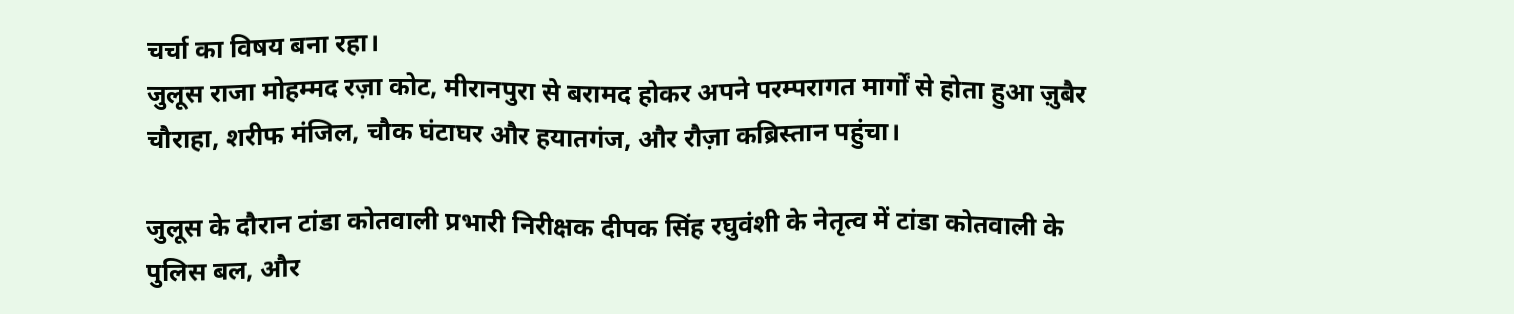चर्चा का विषय बना रहा।
जुलूस राजा मोहम्मद रज़ा कोट, मीरानपुरा से बरामद होकर अपने परम्परागत मार्गों से होता हुआ ज़ुबैर चौराहा, शरीफ मंजिल, चौक घंटाघर और हयातगंज, और रौज़ा कब्रिस्तान पहुंचा।

जुलूस के दौरान टांडा कोतवाली प्रभारी निरीक्षक दीपक सिंह रघुवंशी के नेतृत्व में टांडा कोतवाली के पुलिस बल, और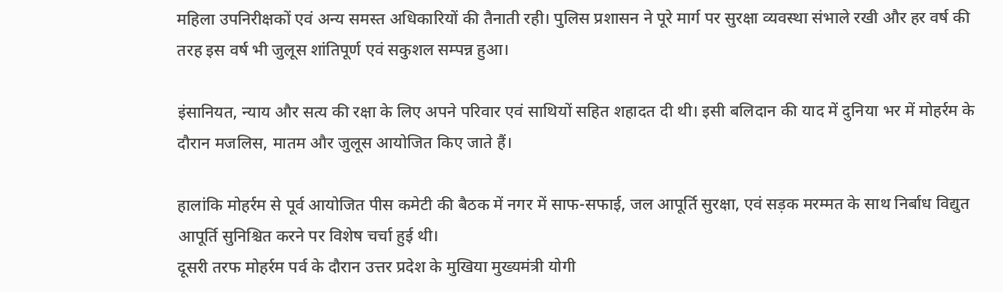महिला उपनिरीक्षकों एवं अन्य समस्त अधिकारियों की तैनाती रही। पुलिस प्रशासन ने पूरे मार्ग पर सुरक्षा व्यवस्था संभाले रखी और हर वर्ष की तरह इस वर्ष भी जुलूस शांतिपूर्ण एवं सकुशल सम्पन्न हुआ।

इंसानियत, न्याय और सत्य की रक्षा के लिए अपने परिवार एवं साथियों सहित शहादत दी थी। इसी बलिदान की याद में दुनिया भर में मोहर्रम के दौरान मजलिस, मातम और जुलूस आयोजित किए जाते हैं।

हालांकि मोहर्रम से पूर्व आयोजित पीस कमेटी की बैठक में नगर में साफ-सफाई, जल आपूर्ति सुरक्षा, एवं सड़क मरम्मत के साथ निर्बाध विद्युत आपूर्ति सुनिश्चित करने पर विशेष चर्चा हुई थी।
दूसरी तरफ मोहर्रम पर्व के दौरान उत्तर प्रदेश के मुखिया मुख्यमंत्री योगी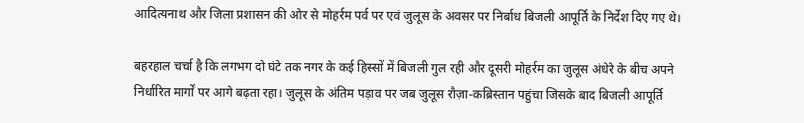आदित्यनाथ और जिला प्रशासन की ओर से मोहर्रम पर्व पर एवं जुलूस के अवसर पर निर्बाध बिजली आपूर्ति के निर्देश दिए गए थे।

बहरहाल चर्चा है कि लगभग दो घंटे तक नगर के कई हिस्सों में बिजली गुल रही और दूसरी मोहर्रम का जुलूस अंधेरे के बीच अपने निर्धारित मार्गों पर आगे बढ़ता रहा। जुलूस के अंतिम पड़ाव पर जब जुलूस रौज़ा-कब्रिस्तान पहुंचा जिसके बाद बिजली आपूर्ति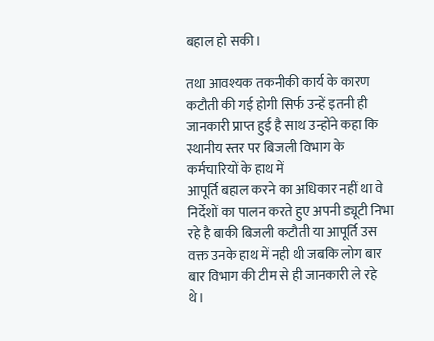बहाल हो सकी।

तथा आवश्यक तकनीकी कार्य के कारण कटौती की गई होगी सिर्फ उन्हें इतनी ही जानकारी प्राप्त हुई है साथ उन्होंने कहा कि स्थानीय स्तर पर बिजली विभाग के कर्मचारियों के हाथ में
आपूर्ति बहाल करने का अधिकार नहीं था वे निर्देशों का पालन करते हुए अपनी ड्यूटी निभा रहे है बाकी बिजली कटौती या आपूर्ति उस वक्त उनके हाथ में नही थी जबकि लोग बार बार विभाग की टीम से ही जानकारी ले रहे थे।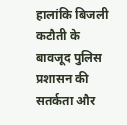हालांकि बिजली कटौती के बावजूद पुलिस प्रशासन की सतर्कता और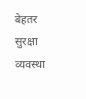बेहतर सुरक्षा व्यवस्था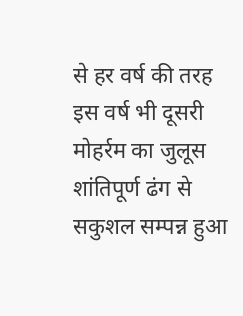से हर वर्ष की तरह इस वर्ष भी दूसरी मोहर्रम का जुलूस शांतिपूर्ण ढंग से सकुशल सम्पन्न हुआ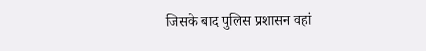जिसके बाद पुलिस प्रशासन वहां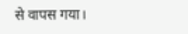से वापस गया।